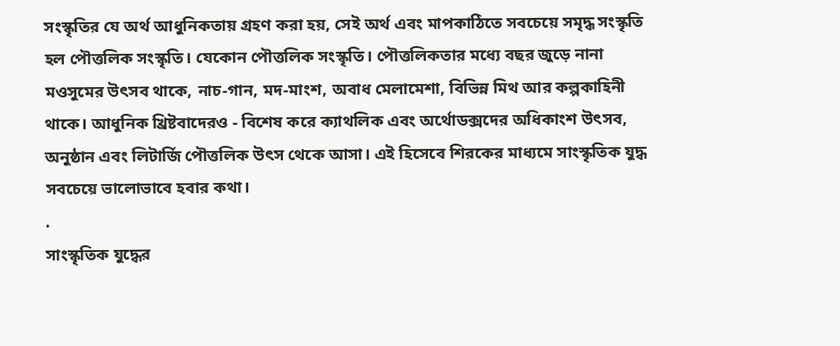সংস্কৃতির যে অর্থ আধুনিকতায় গ্রহণ করা হয়, সেই অর্থ এবং মাপকাঠিতে সবচেয়ে সমৃদ্ধ সংস্কৃতি হল পৌত্তলিক সংস্কৃতি। যেকোন পৌত্তলিক সংস্কৃতি। পৌত্তলিকতার মধ্যে বছর জুড়ে নানা মওসুমের উৎসব থাকে, নাচ-গান, মদ-মাংশ, অবাধ মেলামেশা, বিভিন্ন মিথ আর কল্পকাহিনী থাকে। আধুনিক খ্রিষ্টবাদেরও - বিশেষ করে ক্যাথলিক এবং অর্থোডক্সদের অধিকাংশ উৎসব, অনুষ্ঠান এবং লিটার্জি পৌত্তলিক উৎস থেকে আসা। এই হিসেবে শিরকের মাধ্যমে সাংস্কৃতিক যুদ্ধ সবচেয়ে ভালোভাবে হবার কথা।
.
সাংস্কৃতিক যুদ্ধের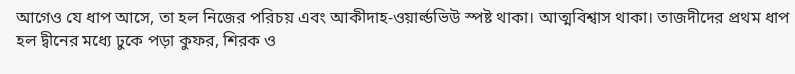আগেও যে ধাপ আসে, তা হল নিজের পরিচয় এবং আকীদাহ-ওয়ার্ল্ডভিউ স্পষ্ট থাকা। আত্মবিশ্বাস থাকা। তাজদীদের প্রথম ধাপ হল দ্বীনের মধ্যে ঢুকে পড়া কুফর, শিরক ও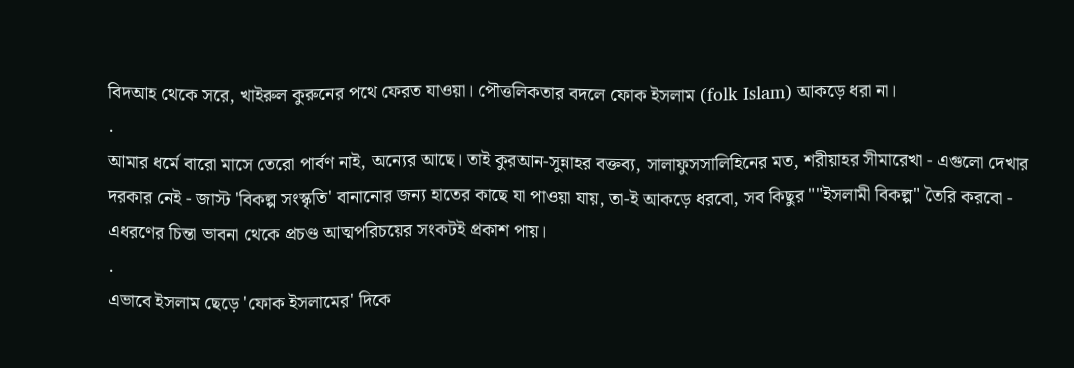বিদআহ থেকে সরে, খাইরুল কুরুনের পথে ফেরত যাওয়া। পৌত্তলিকতার বদলে ফোক ইসলাম (folk Islam) আকড়ে ধরা না।
.
আমার ধর্মে বারো মাসে তেরো পার্বণ নাই, অন্যের আছে। তাই কুরআন-সুন্নাহর বক্তব্য, সালাফুসসালিহিনের মত, শরীয়াহর সীমারেখা - এগুলো দেখার দরকার নেই - জাস্ট 'বিকল্প সংস্কৃতি' বানানোর জন্য হাতের কাছে যা পাওয়া যায়, তা-ই আকড়ে ধরবো, সব কিছুর ""ইসলামী বিকল্প" তৈরি করবো - এধরণের চিন্তা ভাবনা থেকে প্রচণ্ড আত্মপরিচয়ের সংকটই প্রকাশ পায়।
.
এভাবে ইসলাম ছেড়ে 'ফোক ইসলামের' দিকে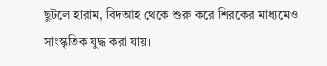ছুটলে হারাম, বিদআহ থেকে শুরু করে শিরকের মাধ্যমেও সাংস্কৃতিক যুদ্ধ করা যায়।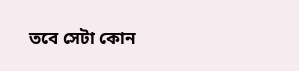তবে সেটা কোন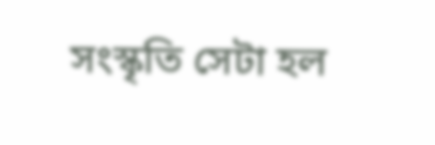সংস্কৃতি সেটা হল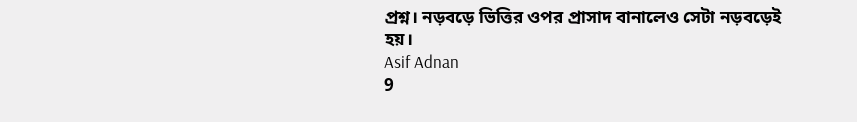প্রশ্ন। নড়বড়ে ভিত্তির ওপর প্রাসাদ বানালেও সেটা নড়বড়েই হয়।
Asif Adnan
9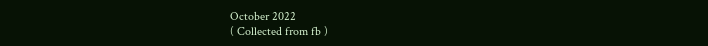October 2022
( Collected from fb )